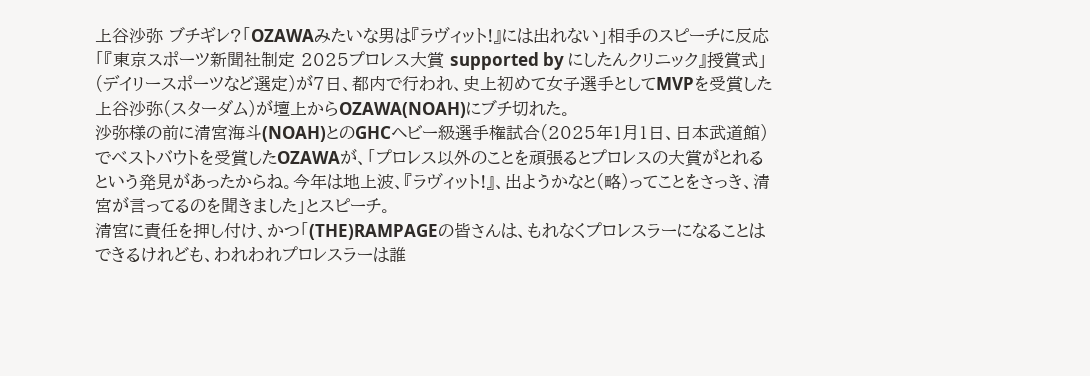上谷沙弥 ブチギレ?「OZAWAみたいな男は『ラヴィット!』には出れない」相手のスピーチに反応
「『東京スポーツ新聞社制定 2025プロレス大賞 supported by にしたんクリニック』授賞式」(デイリースポーツなど選定)が7日、都内で行われ、史上初めて女子選手としてMVPを受賞した上谷沙弥(スターダム)が壇上からOZAWA(NOAH)にブチ切れた。
沙弥様の前に清宮海斗(NOAH)とのGHCヘビー級選手権試合(2025年1月1日、日本武道館)でベストバウトを受賞したOZAWAが、「プロレス以外のことを頑張るとプロレスの大賞がとれるという発見があったからね。今年は地上波、『ラヴィット!』、出ようかなと(略)ってことをさっき、清宮が言ってるのを聞きました」とスピーチ。
清宮に責任を押し付け、かつ「(THE)RAMPAGEの皆さんは、もれなくプロレスラーになることはできるけれども、われわれプロレスラーは誰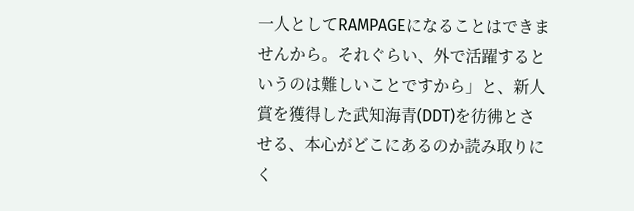一人としてRAMPAGEになることはできませんから。それぐらい、外で活躍するというのは難しいことですから」と、新人賞を獲得した武知海青(DDT)を彷彿とさせる、本心がどこにあるのか読み取りにく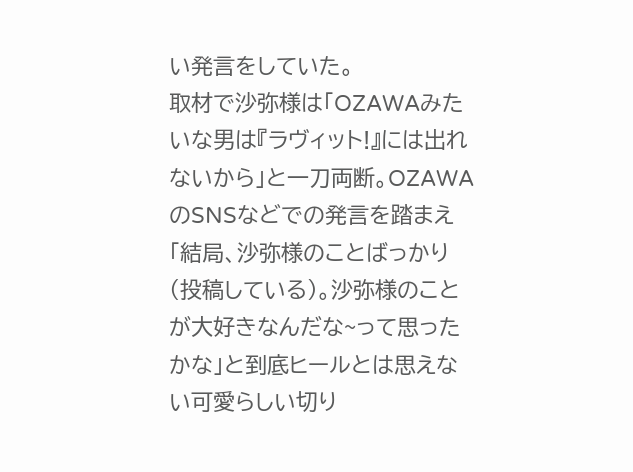い発言をしていた。
取材で沙弥様は「OZAWAみたいな男は『ラヴィット!』には出れないから」と一刀両断。OZAWAのSNSなどでの発言を踏まえ「結局、沙弥様のことばっかり(投稿している)。沙弥様のことが大好きなんだな~って思ったかな」と到底ヒールとは思えない可愛らしい切り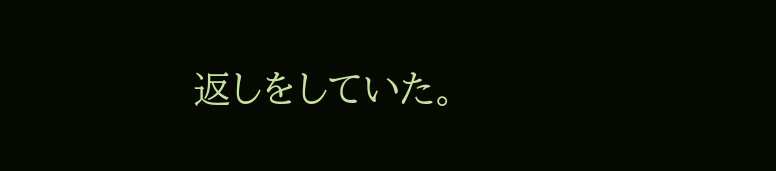返しをしていた。